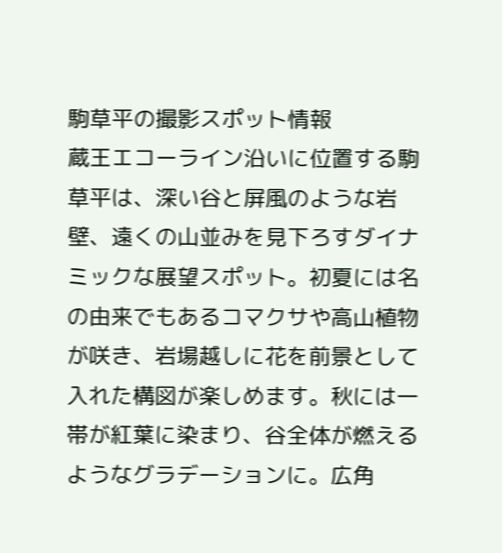駒草平の撮影スポット情報
蔵王エコーライン沿いに位置する駒草平は、深い谷と屏風のような岩壁、遠くの山並みを見下ろすダイナミックな展望スポット。初夏には名の由来でもあるコマクサや高山植物が咲き、岩場越しに花を前景として入れた構図が楽しめます。秋には一帯が紅葉に染まり、谷全体が燃えるようなグラデーションに。広角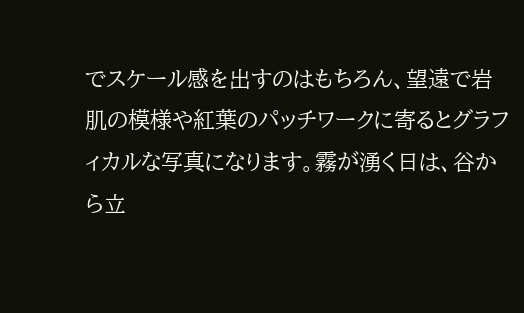でスケール感を出すのはもちろん、望遠で岩肌の模様や紅葉のパッチワークに寄るとグラフィカルな写真になります。霧が湧く日は、谷から立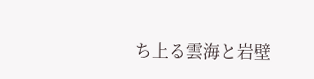ち上る雲海と岩壁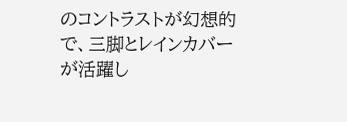のコントラストが幻想的で、三脚とレインカバーが活躍し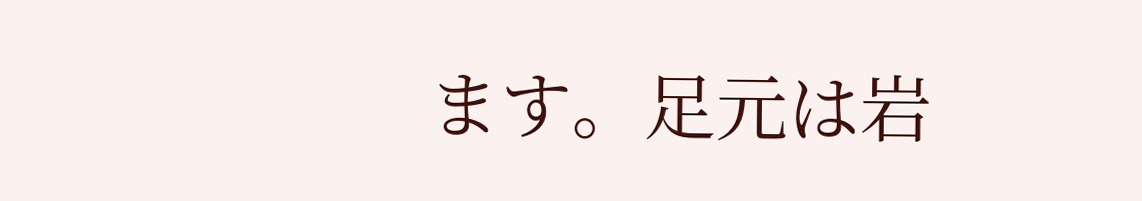ます。足元は岩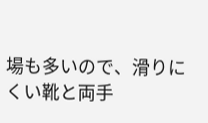場も多いので、滑りにくい靴と両手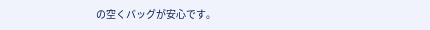の空くバッグが安心です。